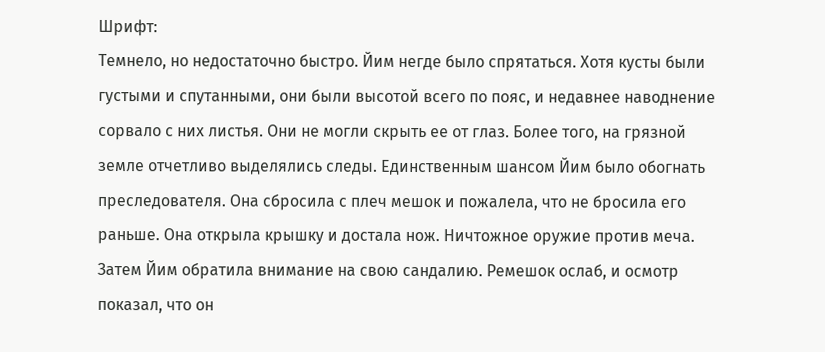Шрифт:
Темнело, но недостаточно быстро. Йим негде было спрятаться. Хотя кусты были густыми и спутанными, они были высотой всего по пояс, и недавнее наводнение сорвало с них листья. Они не могли скрыть ее от глаз. Более того, на грязной земле отчетливо выделялись следы. Единственным шансом Йим было обогнать преследователя. Она сбросила с плеч мешок и пожалела, что не бросила его раньше. Она открыла крышку и достала нож. Ничтожное оружие против меча. Затем Йим обратила внимание на свою сандалию. Ремешок ослаб, и осмотр показал, что он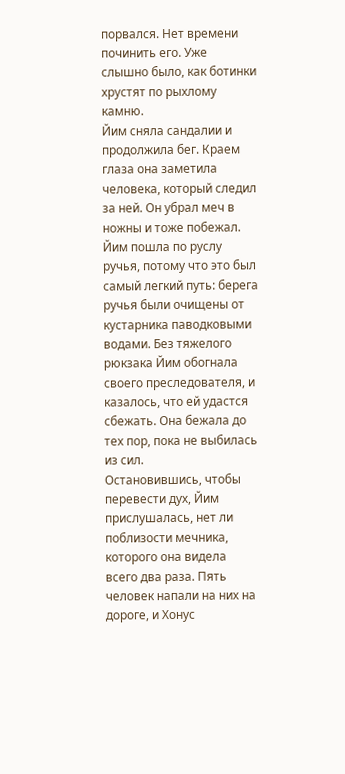порвался. Нет времени починить его. Уже слышно было, как ботинки хрустят по рыхлому камню.
Йим сняла сандалии и продолжила бег. Краем глаза она заметила человека, который следил за ней. Он убрал меч в ножны и тоже побежал. Йим пошла по руслу ручья, потому что это был самый легкий путь: берега ручья были очищены от кустарника паводковыми водами. Без тяжелого рюкзака Йим обогнала своего преследователя, и казалось, что ей удастся сбежать. Она бежала до тех пор, пока не выбилась из сил.
Остановившись, чтобы перевести дух, Йим прислушалась, нет ли поблизости мечника, которого она видела всего два раза. Пять человек напали на них на дороге, и Хонус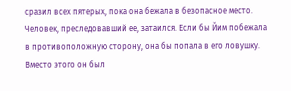сразил всех пятерых, пока она бежала в безопасное место. Человек, преследовавший ее, затаился. Если бы Йим побежала в противоположную сторону, она бы попала в его ловушку. Вместо этого он был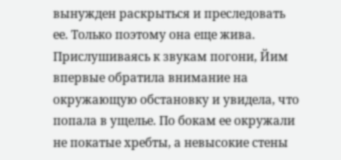вынужден раскрыться и преследовать ее. Только поэтому она еще жива.
Прислушиваясь к звукам погони, Йим впервые обратила внимание на окружающую обстановку и увидела, что попала в ущелье. По бокам ее окружали не покатые хребты, а невысокие стены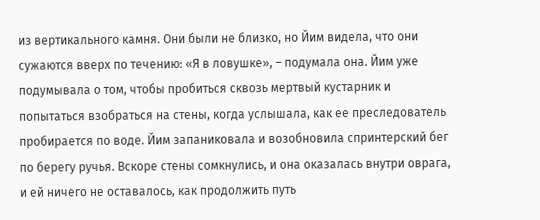из вертикального камня. Они были не близко, но Йим видела, что они сужаются вверх по течению: «Я в ловушке», – подумала она. Йим уже подумывала о том, чтобы пробиться сквозь мертвый кустарник и попытаться взобраться на стены, когда услышала, как ее преследователь пробирается по воде. Йим запаниковала и возобновила спринтерский бег по берегу ручья. Вскоре стены сомкнулись, и она оказалась внутри оврага, и ей ничего не оставалось, как продолжить путь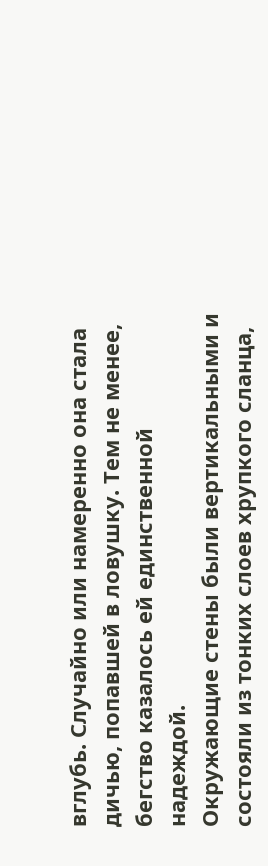вглубь. Случайно или намеренно она стала дичью, попавшей в ловушку. Тем не менее, бегство казалось ей единственной надеждой.
Окружающие стены были вертикальными и состояли из тонких слоев хрупкого сланца,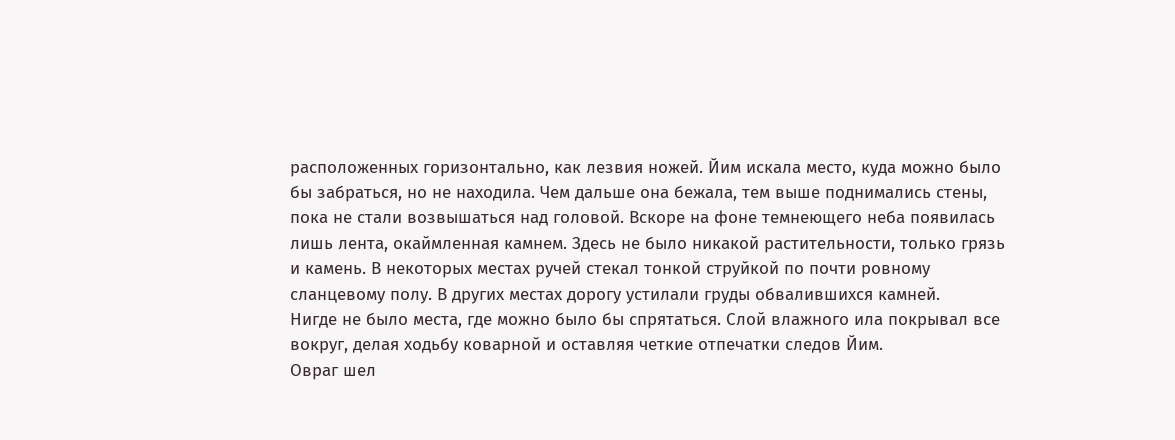расположенных горизонтально, как лезвия ножей. Йим искала место, куда можно было бы забраться, но не находила. Чем дальше она бежала, тем выше поднимались стены, пока не стали возвышаться над головой. Вскоре на фоне темнеющего неба появилась лишь лента, окаймленная камнем. Здесь не было никакой растительности, только грязь и камень. В некоторых местах ручей стекал тонкой струйкой по почти ровному сланцевому полу. В других местах дорогу устилали груды обвалившихся камней.
Нигде не было места, где можно было бы спрятаться. Слой влажного ила покрывал все вокруг, делая ходьбу коварной и оставляя четкие отпечатки следов Йим.
Овраг шел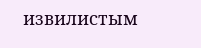извилистым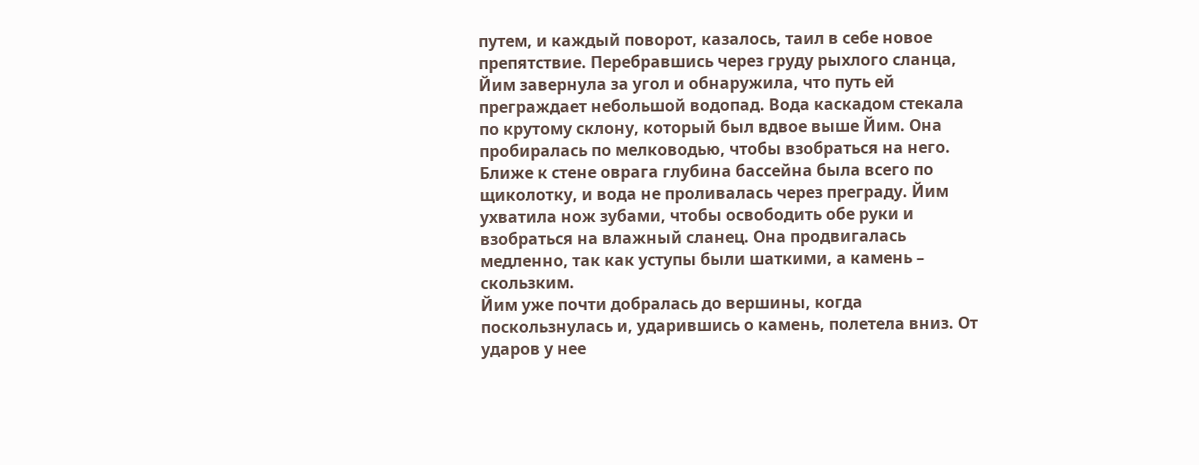путем, и каждый поворот, казалось, таил в себе новое препятствие. Перебравшись через груду рыхлого сланца, Йим завернула за угол и обнаружила, что путь ей преграждает небольшой водопад. Вода каскадом стекала по крутому склону, который был вдвое выше Йим. Она пробиралась по мелководью, чтобы взобраться на него. Ближе к стене оврага глубина бассейна была всего по щиколотку, и вода не проливалась через преграду. Йим ухватила нож зубами, чтобы освободить обе руки и взобраться на влажный сланец. Она продвигалась медленно, так как уступы были шаткими, а камень – скользким.
Йим уже почти добралась до вершины, когда поскользнулась и, ударившись о камень, полетела вниз. От ударов у нее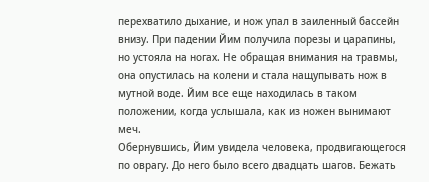перехватило дыхание, и нож упал в заиленный бассейн внизу. При падении Йим получила порезы и царапины, но устояла на ногах. Не обращая внимания на травмы, она опустилась на колени и стала нащупывать нож в мутной воде. Йим все еще находилась в таком положении, когда услышала, как из ножен вынимают меч.
Обернувшись, Йим увидела человека, продвигающегося по оврагу. До него было всего двадцать шагов. Бежать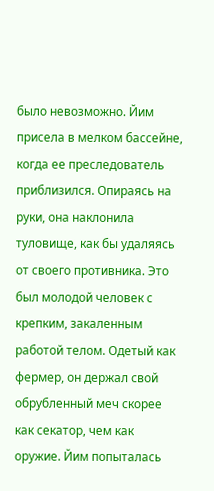было невозможно. Йим присела в мелком бассейне, когда ее преследователь приблизился. Опираясь на руки, она наклонила туловище, как бы удаляясь от своего противника. Это был молодой человек с крепким, закаленным работой телом. Одетый как фермер, он держал свой обрубленный меч скорее как секатор, чем как оружие. Йим попыталась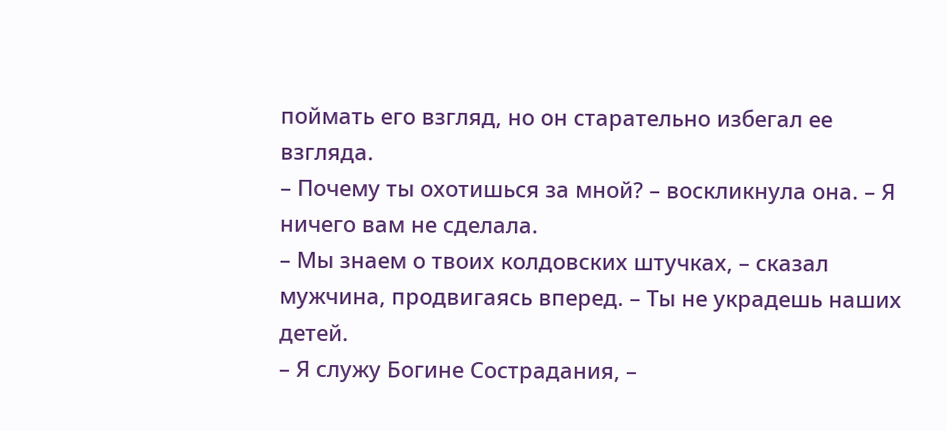поймать его взгляд, но он старательно избегал ее взгляда.
– Почему ты охотишься за мной? – воскликнула она. – Я ничего вам не сделала.
– Мы знаем о твоих колдовских штучках, – сказал мужчина, продвигаясь вперед. – Ты не украдешь наших детей.
– Я служу Богине Сострадания, –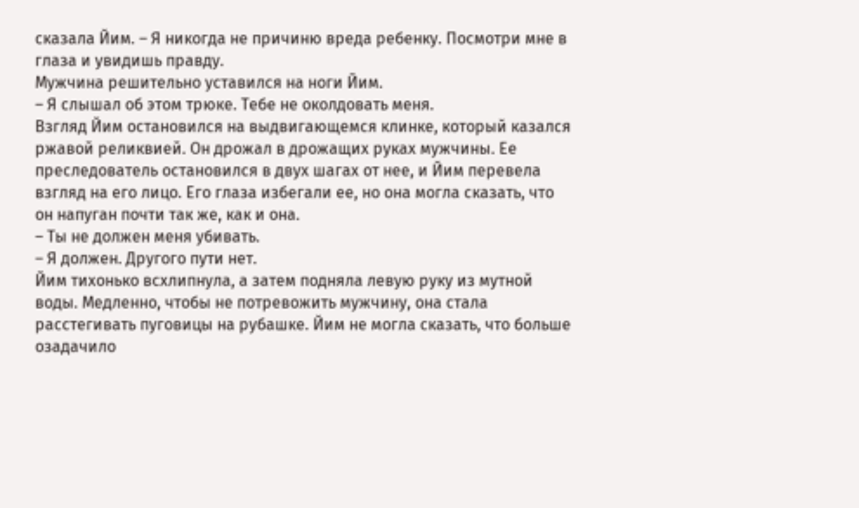сказала Йим. – Я никогда не причиню вреда ребенку. Посмотри мне в глаза и увидишь правду.
Мужчина решительно уставился на ноги Йим.
– Я слышал об этом трюке. Тебе не околдовать меня.
Взгляд Йим остановился на выдвигающемся клинке, который казался ржавой реликвией. Он дрожал в дрожащих руках мужчины. Ее преследователь остановился в двух шагах от нее, и Йим перевела взгляд на его лицо. Его глаза избегали ее, но она могла сказать, что он напуган почти так же, как и она.
– Ты не должен меня убивать.
– Я должен. Другого пути нет.
Йим тихонько всхлипнула, а затем подняла левую руку из мутной воды. Медленно, чтобы не потревожить мужчину, она стала расстегивать пуговицы на рубашке. Йим не могла сказать, что больше озадачило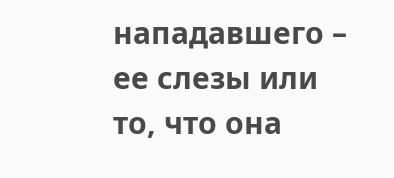нападавшего – ее слезы или то, что она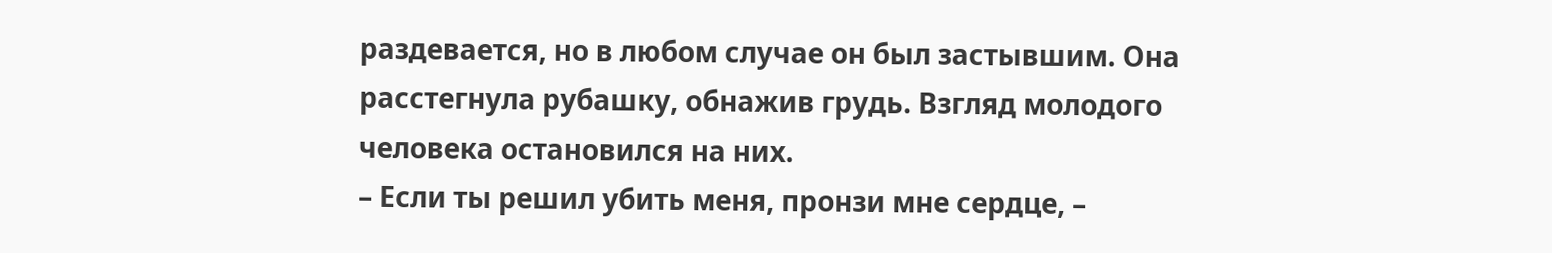раздевается, но в любом случае он был застывшим. Она расстегнула рубашку, обнажив грудь. Взгляд молодого человека остановился на них.
– Если ты решил убить меня, пронзи мне сердце, –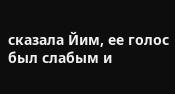сказала Йим, ее голос был слабым и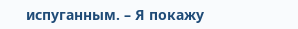испуганным. – Я покажу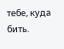тебе, куда бить.